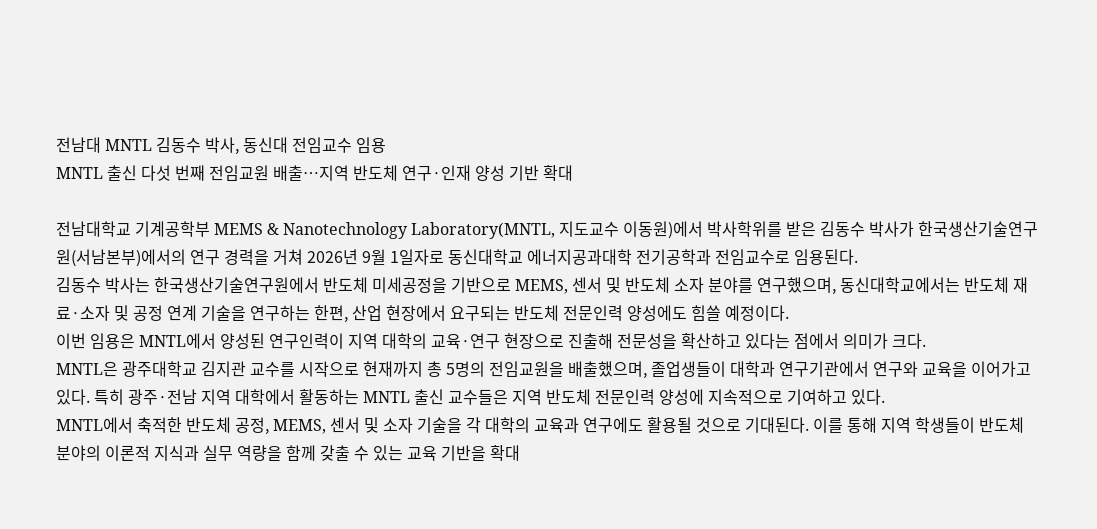전남대 MNTL 김동수 박사, 동신대 전임교수 임용
MNTL 출신 다섯 번째 전임교원 배출…지역 반도체 연구·인재 양성 기반 확대

전남대학교 기계공학부 MEMS & Nanotechnology Laboratory(MNTL, 지도교수 이동원)에서 박사학위를 받은 김동수 박사가 한국생산기술연구원(서남본부)에서의 연구 경력을 거쳐 2026년 9월 1일자로 동신대학교 에너지공과대학 전기공학과 전임교수로 임용된다.
김동수 박사는 한국생산기술연구원에서 반도체 미세공정을 기반으로 MEMS, 센서 및 반도체 소자 분야를 연구했으며, 동신대학교에서는 반도체 재료·소자 및 공정 연계 기술을 연구하는 한편, 산업 현장에서 요구되는 반도체 전문인력 양성에도 힘쓸 예정이다.
이번 임용은 MNTL에서 양성된 연구인력이 지역 대학의 교육·연구 현장으로 진출해 전문성을 확산하고 있다는 점에서 의미가 크다.
MNTL은 광주대학교 김지관 교수를 시작으로 현재까지 총 5명의 전임교원을 배출했으며, 졸업생들이 대학과 연구기관에서 연구와 교육을 이어가고 있다. 특히 광주·전남 지역 대학에서 활동하는 MNTL 출신 교수들은 지역 반도체 전문인력 양성에 지속적으로 기여하고 있다.
MNTL에서 축적한 반도체 공정, MEMS, 센서 및 소자 기술을 각 대학의 교육과 연구에도 활용될 것으로 기대된다. 이를 통해 지역 학생들이 반도체 분야의 이론적 지식과 실무 역량을 함께 갖출 수 있는 교육 기반을 확대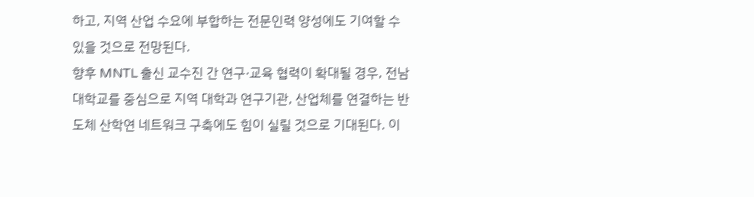하고, 지역 산업 수요에 부합하는 전문인력 양성에도 기여할 수 있을 것으로 전망된다.
향후 MNTL 출신 교수진 간 연구·교육 협력이 확대될 경우, 전남대학교를 중심으로 지역 대학과 연구기관, 산업체를 연결하는 반도체 산학연 네트워크 구축에도 힘이 실릴 것으로 기대된다. 이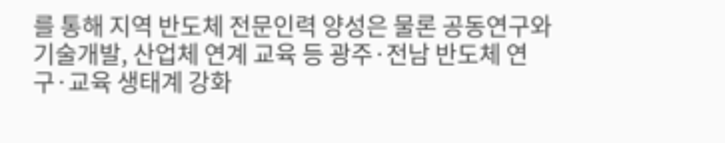를 통해 지역 반도체 전문인력 양성은 물론 공동연구와 기술개발, 산업체 연계 교육 등 광주·전남 반도체 연구·교육 생태계 강화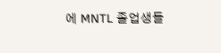에 MNTL 졸업생들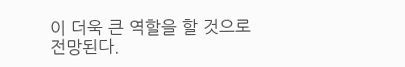이 더욱 큰 역할을 할 것으로 전망된다.